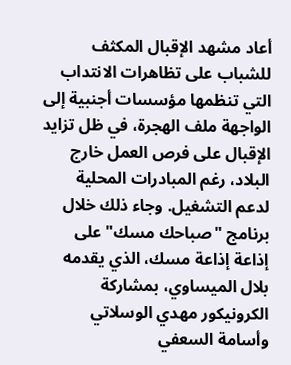أعاد مشهد الإقبال المكثف للشباب على تظاهرات الانتداب التي تنظمها مؤسسات أجنبية إلى الواجهة ملف الهجرة، في ظل تزايد الإقبال على فرص العمل خارج البلاد، رغم المبادرات المحلية لدعم التشغيل. وجاء ذلك خلال برنامج "صباحك مسك" على إذاعة إذاعة مسك، الذي يقدمه بلال الميساوي، بمشاركة الكرونيكور مهدي الوسلاتي وأسامة السعفي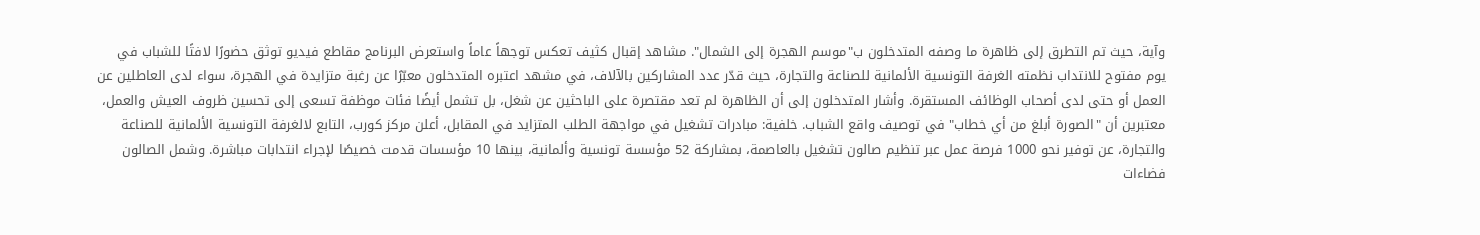وآية، حيث تم التطرق إلى ظاهرة ما وصفه المتدخلون ب"موسم الهجرة إلى الشمال". مشاهد إقبال كثيف تعكس توجهاً عاماً واستعرض البرنامج مقاطع فيديو توثق حضورًا لافتًا للشباب في يوم مفتوح للانتداب نظمته الغرفة التونسية الألمانية للصناعة والتجارة، حيث قدّر عدد المشاركين بالآلاف، في مشهد اعتبره المتدخلون معبّرًا عن رغبة متزايدة في الهجرة، سواء لدى العاطلين عن العمل أو حتى لدى أصحاب الوظائف المستقرة. وأشار المتدخلون إلى أن الظاهرة لم تعد مقتصرة على الباحثين عن شغل، بل تشمل أيضًا فئات موظفة تسعى إلى تحسين ظروف العيش والعمل، معتبرين أن "الصورة أبلغ من أي خطاب" في توصيف واقع الشباب. خلفية: مبادرات تشغيل في مواجهة الطلب المتزايد في المقابل، أعلن مركز كورب، التابع لالغرفة التونسية الألمانية للصناعة والتجارة، عن توفير نحو 1000 فرصة عمل عبر تنظيم صالون تشغيل بالعاصمة، بمشاركة 52 مؤسسة تونسية وألمانية، بينها 10 مؤسسات قدمت خصيصًا لإجراء انتدابات مباشرة. وشمل الصالون فضاءات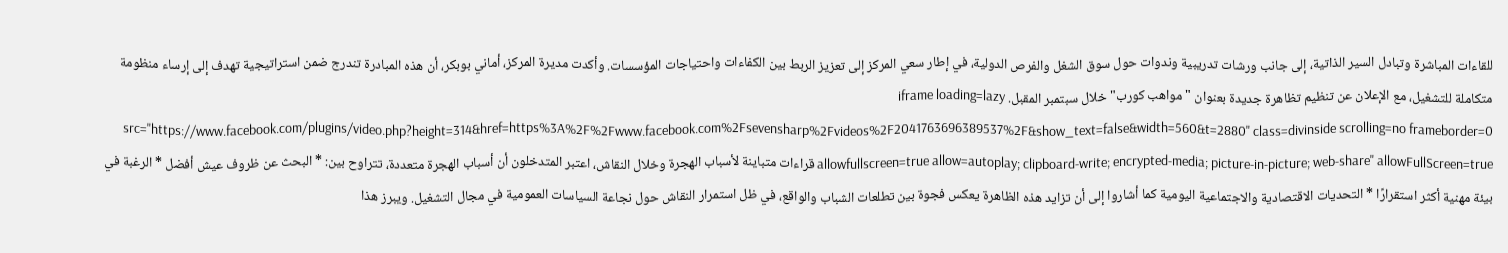للقاءات المباشرة وتبادل السير الذاتية، إلى جانب ورشات تدريبية وندوات حول سوق الشغل والفرص الدولية، في إطار سعي المركز إلى تعزيز الربط بين الكفاءات واحتياجات المؤسسات. وأكدت مديرة المركز، أماني بوبكر، أن هذه المبادرة تندرج ضمن استراتيجية تهدف إلى إرساء منظومة متكاملة للتشغيل، مع الإعلان عن تنظيم تظاهرة جديدة بعنوان "مواهب كورب" خلال سبتمبر المقبل. iframe loading=lazy src="https://www.facebook.com/plugins/video.php?height=314&href=https%3A%2F%2Fwww.facebook.com%2Fsevensharp%2Fvideos%2F2041763696389537%2F&show_text=false&width=560&t=2880" class=divinside scrolling=no frameborder=0 allowfullscreen=true allow=autoplay; clipboard-write; encrypted-media; picture-in-picture; web-share" allowFullScreen=true قراءات متباينة لأسباب الهجرة وخلال النقاش، اعتبر المتدخلون أن أسباب الهجرة متعددة، تتراوح بين: * البحث عن ظروف عيش أفضل * الرغبة في بيئة مهنية أكثر استقرارًا * التحديات الاقتصادية والاجتماعية اليومية كما أشاروا إلى أن تزايد هذه الظاهرة يعكس فجوة بين تطلعات الشباب والواقع، في ظل استمرار النقاش حول نجاعة السياسات العمومية في مجال التشغيل. ويبرز هذا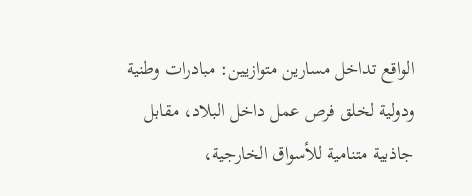الواقع تداخل مسارين متوازيين: مبادرات وطنية ودولية لخلق فرص عمل داخل البلاد، مقابل جاذبية متنامية للأسواق الخارجية،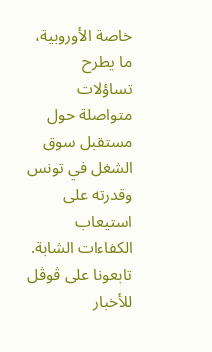خاصة الأوروبية، ما يطرح تساؤلات متواصلة حول مستقبل سوق الشغل في تونس وقدرته على استيعاب الكفاءات الشابة. تابعونا على ڤوڤل للأخبار